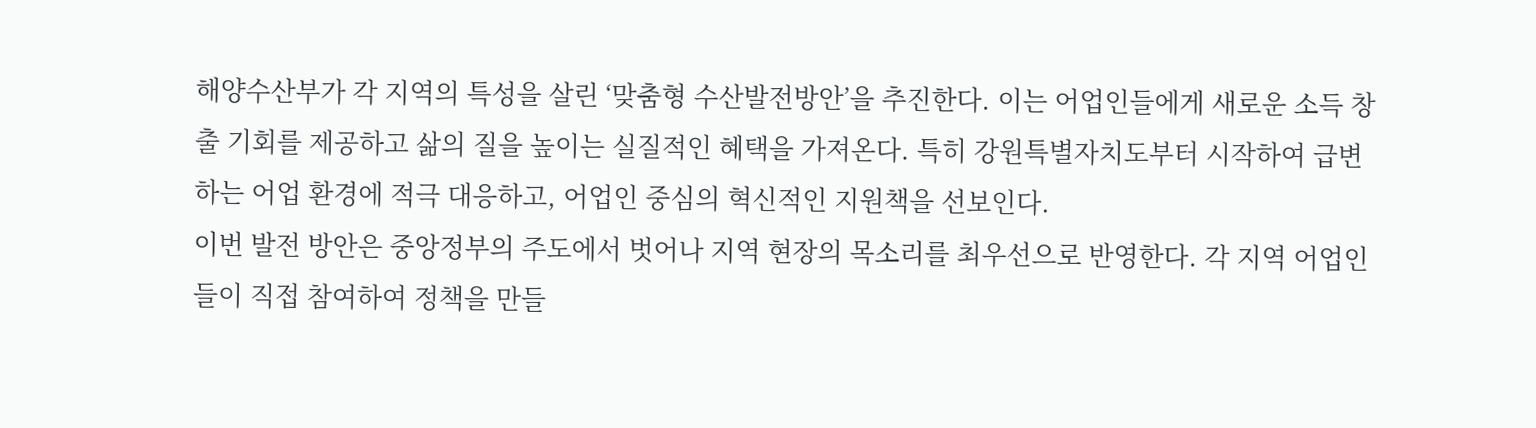해양수산부가 각 지역의 특성을 살린 ‘맞춤형 수산발전방안’을 추진한다. 이는 어업인들에게 새로운 소득 창출 기회를 제공하고 삶의 질을 높이는 실질적인 혜택을 가져온다. 특히 강원특별자치도부터 시작하여 급변하는 어업 환경에 적극 대응하고, 어업인 중심의 혁신적인 지원책을 선보인다.
이번 발전 방안은 중앙정부의 주도에서 벗어나 지역 현장의 목소리를 최우선으로 반영한다. 각 지역 어업인들이 직접 참여하여 정책을 만들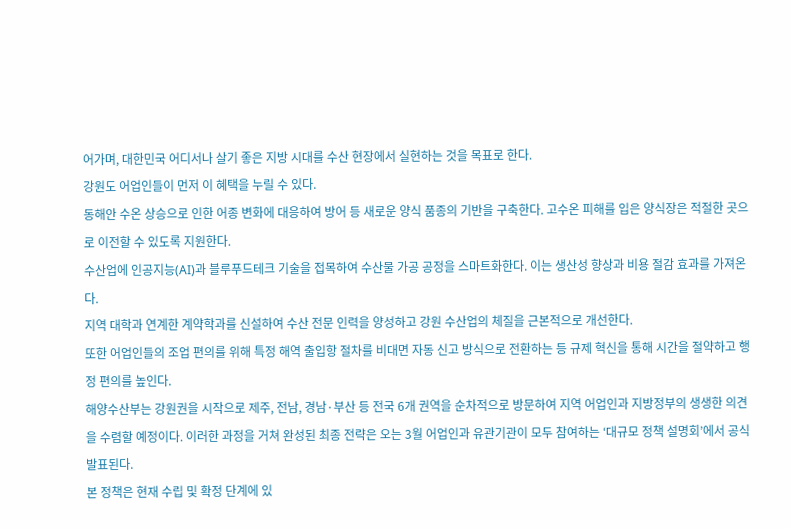어가며, 대한민국 어디서나 살기 좋은 지방 시대를 수산 현장에서 실현하는 것을 목표로 한다.
강원도 어업인들이 먼저 이 혜택을 누릴 수 있다.
동해안 수온 상승으로 인한 어종 변화에 대응하여 방어 등 새로운 양식 품종의 기반을 구축한다. 고수온 피해를 입은 양식장은 적절한 곳으로 이전할 수 있도록 지원한다.
수산업에 인공지능(AI)과 블루푸드테크 기술을 접목하여 수산물 가공 공정을 스마트화한다. 이는 생산성 향상과 비용 절감 효과를 가져온다.
지역 대학과 연계한 계약학과를 신설하여 수산 전문 인력을 양성하고 강원 수산업의 체질을 근본적으로 개선한다.
또한 어업인들의 조업 편의를 위해 특정 해역 출입항 절차를 비대면 자동 신고 방식으로 전환하는 등 규제 혁신을 통해 시간을 절약하고 행정 편의를 높인다.
해양수산부는 강원권을 시작으로 제주, 전남, 경남·부산 등 전국 6개 권역을 순차적으로 방문하여 지역 어업인과 지방정부의 생생한 의견을 수렴할 예정이다. 이러한 과정을 거쳐 완성된 최종 전략은 오는 3월 어업인과 유관기관이 모두 참여하는 ‘대규모 정책 설명회’에서 공식 발표된다.
본 정책은 현재 수립 및 확정 단계에 있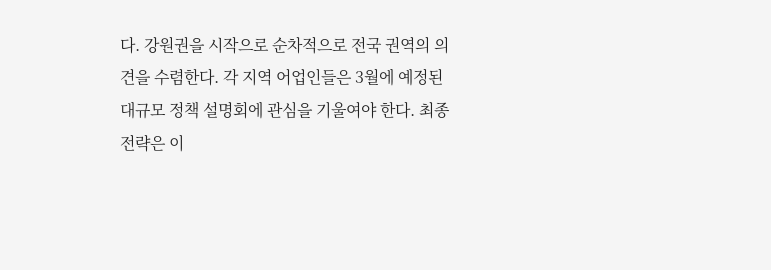다. 강원권을 시작으로 순차적으로 전국 권역의 의견을 수렴한다. 각 지역 어업인들은 3월에 예정된 대규모 정책 설명회에 관심을 기울여야 한다. 최종 전략은 이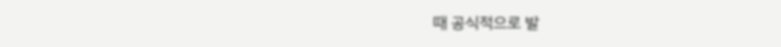때 공식적으로 발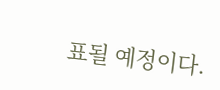표될 예정이다.